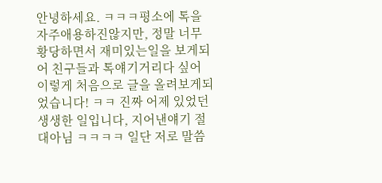안녕하세요. ㅋㅋㅋ평소에 톡을 자주애용하진않지만, 정말 너무 황당하면서 재미있는일을 보게되어 친구들과 톡얘기거리다 싶어 이렇게 처음으로 글을 올려보게되었습니다! ㅋㅋ 진짜 어제 있었던 생생한 일입니다, 지어낸얘기 절대아님 ㅋㅋㅋㅋ 일단 저로 말씀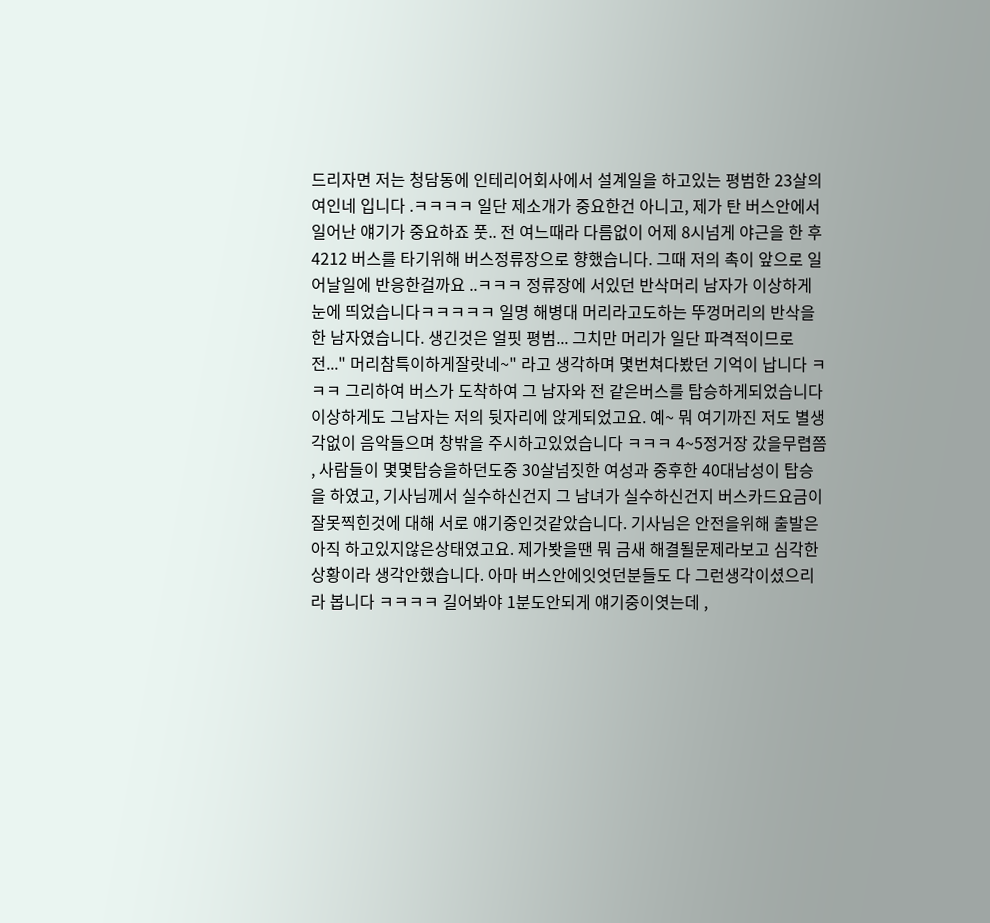드리자면 저는 청담동에 인테리어회사에서 설계일을 하고있는 평범한 23살의 여인네 입니다 .ㅋㅋㅋㅋ 일단 제소개가 중요한건 아니고, 제가 탄 버스안에서 일어난 얘기가 중요하죠 풋.. 전 여느때라 다름없이 어제 8시넘게 야근을 한 후 4212 버스를 타기위해 버스정류장으로 향했습니다. 그때 저의 촉이 앞으로 일어날일에 반응한걸까요 ..ㅋㅋㅋ 정류장에 서있던 반삭머리 남자가 이상하게 눈에 띄었습니다ㅋㅋㅋㅋㅋ 일명 해병대 머리라고도하는 뚜껑머리의 반삭을 한 남자였습니다. 생긴것은 얼핏 평범... 그치만 머리가 일단 파격적이므로 전..." 머리참특이하게잘랏네~" 라고 생각하며 몇번쳐다봤던 기억이 납니다 ㅋㅋㅋ 그리하여 버스가 도착하여 그 남자와 전 같은버스를 탑승하게되었습니다 이상하게도 그남자는 저의 뒷자리에 앉게되었고요. 예~ 뭐 여기까진 저도 별생각없이 음악들으며 창밖을 주시하고있었습니다 ㅋㅋㅋ 4~5정거장 갔을무렵쯤 , 사람들이 몇몇탑승을하던도중 30살넘짓한 여성과 중후한 40대남성이 탑승을 하였고, 기사님께서 실수하신건지 그 남녀가 실수하신건지 버스카드요금이 잘못찍힌것에 대해 서로 얘기중인것같았습니다. 기사님은 안전을위해 출발은 아직 하고있지않은상태였고요. 제가봣을땐 뭐 금새 해결될문제라보고 심각한상황이라 생각안했습니다. 아마 버스안에잇엇던분들도 다 그런생각이셨으리라 봅니다 ㅋㅋㅋㅋ 길어봐야 1분도안되게 얘기중이엿는데 ,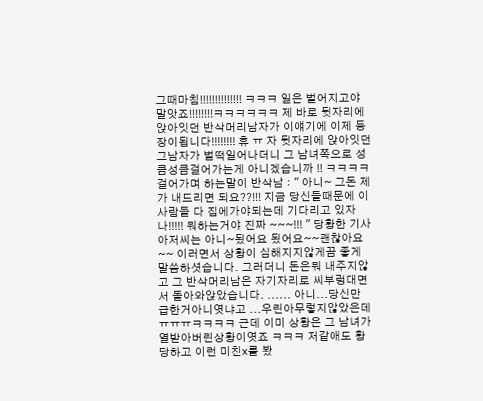그때마침!!!!!!!!!!!!!! ㅋㅋㅋ 일은 벌어지고야 말앗죠!!!!!!!!ㅋㅋㅋㅋㅋㅋ 제 바로 뒷자리에 앉아잇던 반삭머리남자가 이얘기에 이제 등장이됩니다!!!!!!!! 휴 ㅠ 자 뒷자리에 앉아잇던 그남자가 벌떡일어나더니 그 남녀쪽으로 성큼성큼걸어가는게 아니겠습니까 !! ㅋㅋㅋㅋ걸어가며 하는말이 반삭남 : " 아니~ 그돈 제가 내드리면 되요??!!! 지금 당신들때문에 이 사람들 다 집에가야되는데 기다리고 있자나!!!!! 뭐하는거야 진짜 ~~~!!! " 당황한 기사아저씨는 아니~됬어요 됬어요~~괜찮아요~~ 이러면서 상황이 심해지지않게끔 좋게 말씀하셧습니다. 그러더니 돈은뭐 내주지않고 그 반삭머리남은 자기자리로 씨부렁대면서 돌아와앉았습니다. ...... 아니...당신만 급한거아니엿냐고 ...우린아무렇지않았은데ㅠㅠㅠㅋㅋㅋㅋ 근데 이미 상황은 그 남녀가 열받아버린상황이엿죠 ㅋㅋㅋ 저같애도 황당하고 이런 미친x를 봤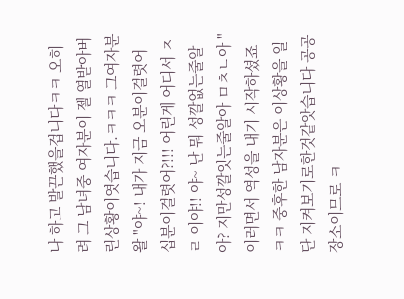나 하고 발끈했을겁니다ㅋㅋ 오히려 그 남녀중 여자분이 젤 열받아버린상황이엿습니다.ㅋㅋㅋ 그여자분 왈 "야~! 내가 지금 오분이걸렷어 십분이걸렷어?!!! 어린게 어디서 ㅈㄹ 이야!! 야~ 난 뭐 성깔없는줄알아? 지만성깔잇는줄알아 ㅁㅊㄴ아 " 이러면서 역성을 내기 시작하셨죠 ㅋㅋ 중후한 남자분은 이상황을 일단 지켜보기로한것같앗습니다 공공장소이므로 ㅋ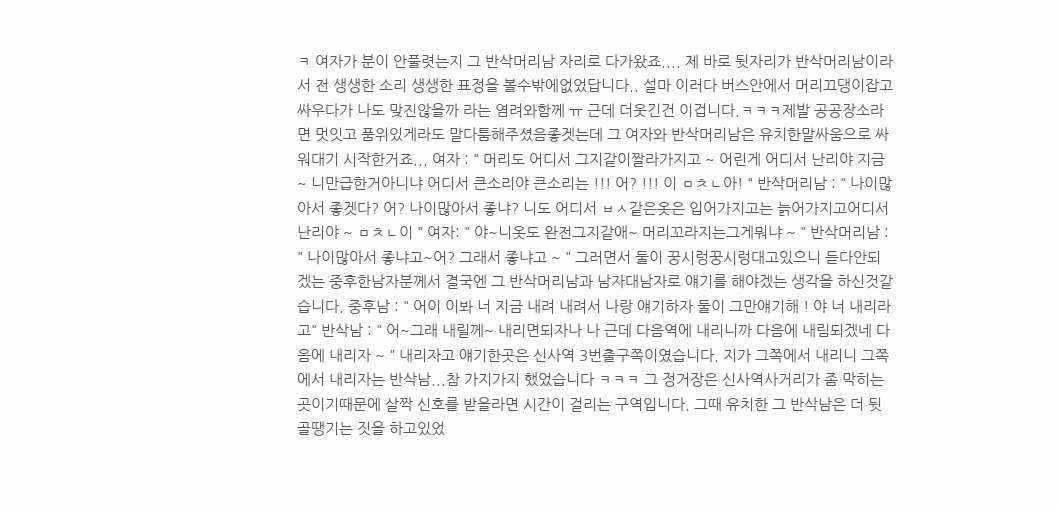ㅋ 여자가 분이 안풀렷는지 그 반삭머리남 자리로 다가왔죠.... 제 바로 뒷자리가 반삭머리남이라서 전 생생한 소리 생생한 표정을 볼수밖에없었답니다.. 설마 이러다 버스안에서 머리끄댕이잡고 싸우다가 나도 맞진않을까 라는 염려와함께 ㅠ 근데 더웃긴건 이겁니다.ㅋㅋㅋ제발 공공장소라면 멋잇고 품위있게라도 말다툼해주셨음좋겟는데 그 여자와 반삭머리남은 유치한말싸움으로 싸워대기 시작한거죠... 여자 : " 머리도 어디서 그지같이짤라가지고 ~ 어린게 어디서 난리야 지금~ 니만급한거아니냐 어디서 큰소리야 큰소리는 !!! 어? !!! 이 ㅁㅊㄴ아! " 반삭머리남 : " 나이많아서 좋겟다? 어? 나이많아서 좋냐? 니도 어디서 ㅂㅅ같은옷은 입어가지고는 늙어가지고어디서 난리야 ~ ㅁㅊㄴ이 " 여자: " 야~니옷도 완전그지같애~ 머리꼬라지는그게뭐냐 ~ " 반삭머리남 : " 나이많아서 좋냐고~어? 그래서 좋냐고 ~ " 그러면서 둘이 꿍시렁꿍시렁대고있으니 듣다안되겠는 중후한남자분께서 결국엔 그 반삭머리남과 남자대남자로 얘기를 해야겠는 생각을 하신것같습니다. 중후남 : " 어이 이봐 너 지금 내려 내려서 나랑 얘기하자 둘이 그만얘기해 ! 야 너 내리라고" 반삭남 : " 어~그래 내릴께~ 내리면되자나 나 근데 다음역에 내리니까 다음에 내림되겠네 다음에 내리자 ~ " 내리자고 얘기한곳은 신사역 3번출구쪽이였습니다. 지가 그쪽에서 내리니 그쪽에서 내리자는 반삭남...참 가지가지 했었습니다 ㅋㅋㅋ 그 정거장은 신사역사거리가 좀 막히는 곳이기때문에 살짝 신호를 받을라면 시간이 걸리는 구역입니다. 그때 유치한 그 반삭남은 더 뒷골땡기는 짓을 하고있었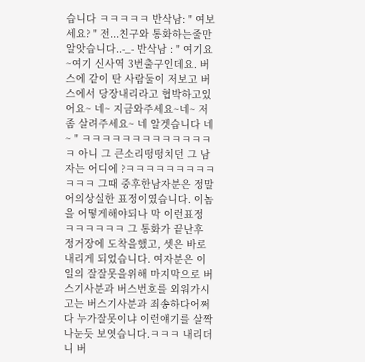습니다 ㅋㅋㅋㅋㅋ 반삭남: " 여보세요? " 전...친구와 통화하는줄만 알앗습니다..-_- 반삭남 : " 여기요~여기 신사역 3번출구인데요. 버스에 같이 탄 사람둘이 저보고 버스에서 당장내리라고 협박하고있어요~ 네~ 지금와주세요~네~ 저좀 살려주세요~ 네 알겟습니다 네 ~ " ㅋㅋㅋㅋㅋㅋㅋㅋㅋㅋㅋㅋㅋㅋ 아니 그 큰소리떵떵치던 그 남자는 어디에 ?ㅋㅋㅋㅋㅋㅋㅋㅋㅋㅋㅋㅋ 그때 중후한남자분은 정말 어의상실한 표정이였습니다. 이놈을 어떻게해야되나 막 이런표정 ㅋㅋㅋㅋㅋㅋ 그 통화가 끝난후 정거장에 도착을했고, 셋은 바로 내리게 되었습니다. 여자분은 이 일의 잘잘못을위해 마지막으로 버스기사분과 버스번호를 외워가시고는 버스기사분과 죄송하다어쩌다 누가잘못이냐 이런얘기를 살짝나눈듯 보엿습니다.ㅋㅋㅋ 내리더니 버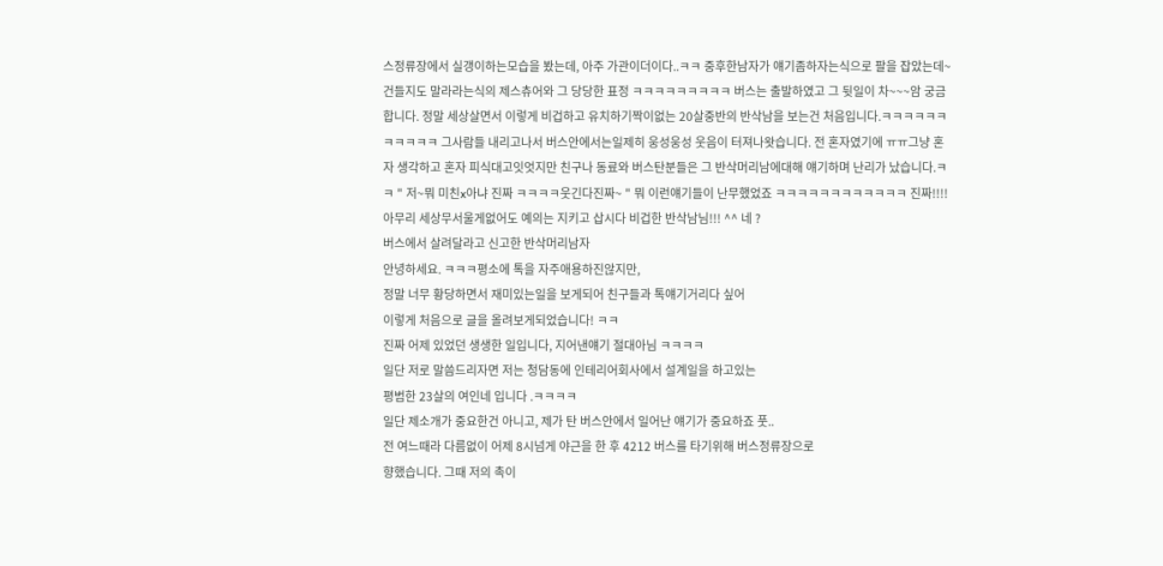스정류장에서 실갱이하는모습을 봤는데, 아주 가관이더이다..ㅋㅋ 중후한남자가 얘기좀하자는식으로 팔을 잡았는데~ 건들지도 말라라는식의 제스츄어와 그 당당한 표정 ㅋㅋㅋㅋㅋㅋㅋㅋㅋ 버스는 출발하였고 그 뒷일이 차~~~암 궁금합니다. 정말 세상살면서 이렇게 비겁하고 유치하기짝이없는 20살중반의 반삭남을 보는건 처음입니다.ㅋㅋㅋㅋㅋㅋㅋㅋㅋㅋㅋ 그사람들 내리고나서 버스안에서는일제히 웅성웅성 웃음이 터져나왓습니다. 전 혼자였기에 ㅠㅠ그냥 혼자 생각하고 혼자 피식대고잇엇지만 친구나 동료와 버스탄분들은 그 반삭머리남에대해 얘기하며 난리가 났습니다.ㅋㅋ " 저~뭐 미친x아냐 진짜 ㅋㅋㅋㅋ웃긴다진짜~ " 뭐 이런얘기들이 난무했었죠 ㅋㅋㅋㅋㅋㅋㅋㅋㅋㅋㅋㅋ 진짜!!!! 아무리 세상무서울게없어도 예의는 지키고 삽시다 비겁한 반삭남님!!! ^^ 네 ?
버스에서 살려달라고 신고한 반삭머리남자
안녕하세요. ㅋㅋㅋ평소에 톡을 자주애용하진않지만,
정말 너무 황당하면서 재미있는일을 보게되어 친구들과 톡얘기거리다 싶어
이렇게 처음으로 글을 올려보게되었습니다! ㅋㅋ
진짜 어제 있었던 생생한 일입니다, 지어낸얘기 절대아님 ㅋㅋㅋㅋ
일단 저로 말씀드리자면 저는 청담동에 인테리어회사에서 설계일을 하고있는
평범한 23살의 여인네 입니다 .ㅋㅋㅋㅋ
일단 제소개가 중요한건 아니고, 제가 탄 버스안에서 일어난 얘기가 중요하죠 풋..
전 여느때라 다름없이 어제 8시넘게 야근을 한 후 4212 버스를 타기위해 버스정류장으로
향했습니다. 그때 저의 촉이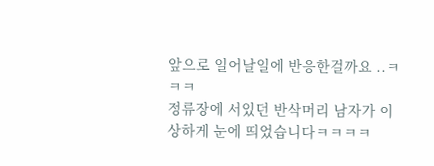앞으로 일어날일에 반응한걸까요 ..ㅋㅋㅋ
정류장에 서있던 반삭머리 남자가 이상하게 눈에 띄었습니다ㅋㅋㅋㅋ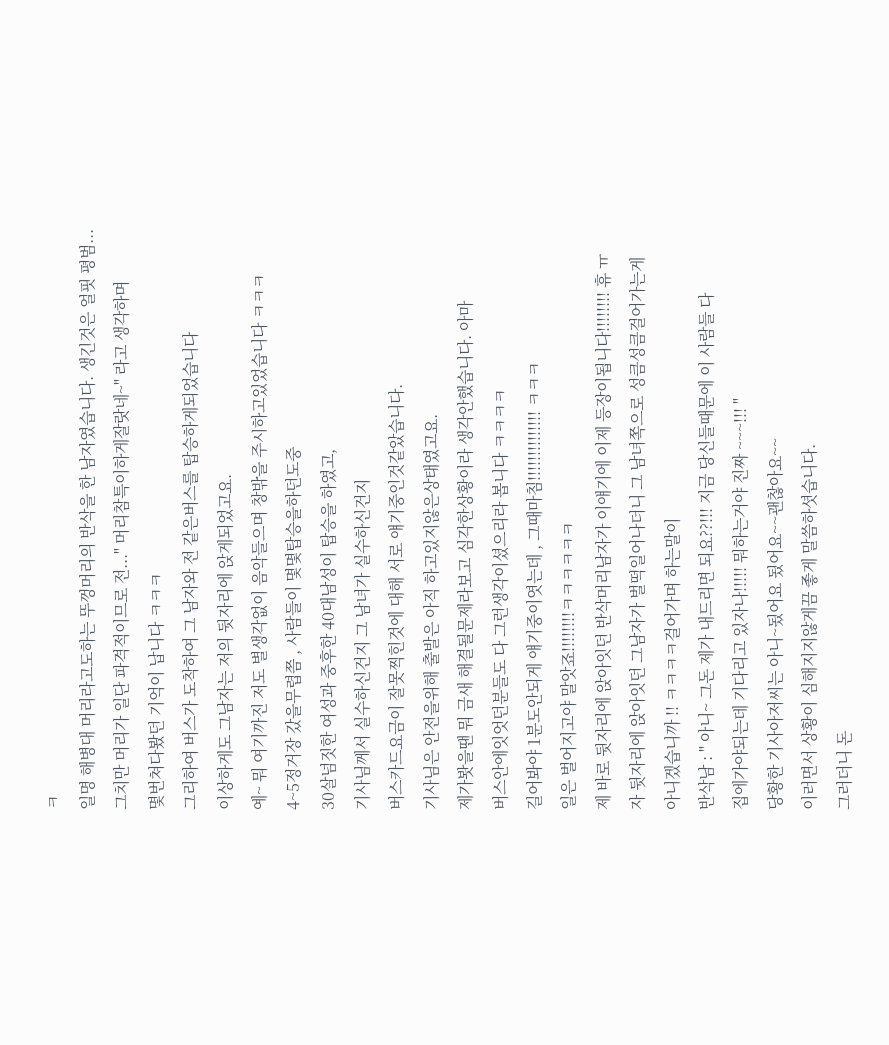ㅋ
일명 해병대 머리라고도하는 뚜껑머리의 반삭을 한 남자였습니다. 생긴것은 얼핏 평범...
그치만 머리가 일단 파격적이므로 전..." 머리참특이하게잘랏네~" 라고 생각하며
몇번쳐다봤던 기억이 납니다 ㅋㅋㅋ
그리하여 버스가 도착하여 그 남자와 전 같은버스를 탑승하게되었습니다
이상하게도 그남자는 저의 뒷자리에 앉게되었고요.
예~ 뭐 여기까진 저도 별생각없이 음악들으며 창밖을 주시하고있었습니다 ㅋㅋㅋ
4~5정거장 갔을무렵쯤 , 사람들이 몇몇탑승을하던도중
30살넘짓한 여성과 중후한 40대남성이 탑승을 하였고,
기사님께서 실수하신건지 그 남녀가 실수하신건지
버스카드요금이 잘못찍힌것에 대해 서로 얘기중인것같았습니다.
기사님은 안전을위해 출발은 아직 하고있지않은상태였고요.
제가봣을땐 뭐 금새 해결될문제라보고 심각한상황이라 생각안했습니다. 아마
버스안에잇엇던분들도 다 그런생각이셨으리라 봅니다 ㅋㅋㅋㅋ
길어봐야 1분도안되게 얘기중이엿는데 , 그때마침!!!!!!!!!!!!!! ㅋㅋㅋ
일은 벌어지고야 말앗죠!!!!!!!!ㅋㅋㅋㅋㅋㅋ
제 바로 뒷자리에 앉아잇던 반삭머리남자가 이얘기에 이제 등장이됩니다!!!!!!!! 휴 ㅠ
자 뒷자리에 앉아잇던 그남자가 벌떡일어나더니 그 남녀쪽으로 성큼성큼걸어가는게
아니겠습니까 !! ㅋㅋㅋㅋ걸어가며 하는말이
반삭남 : " 아니~ 그돈 제가 내드리면 되요??!!! 지금 당신들때문에 이 사람들 다
집에가야되는데 기다리고 있자나!!!!! 뭐하는거야 진짜 ~~~!!! "
당황한 기사아저씨는 아니~됬어요 됬어요~~괜찮아요~~
이러면서 상황이 심해지지않게끔 좋게 말씀하셧습니다.
그러더니 돈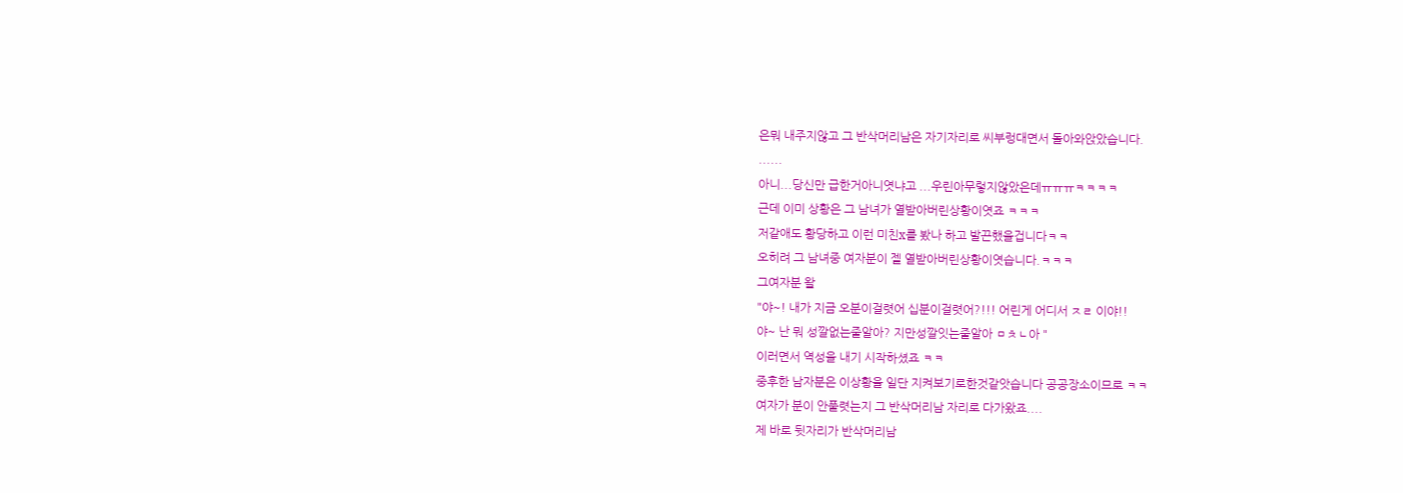은뭐 내주지않고 그 반삭머리남은 자기자리로 씨부렁대면서 돌아와앉았습니다.
......
아니...당신만 급한거아니엿냐고 ...우린아무렇지않았은데ㅠㅠㅠㅋㅋㅋㅋ
근데 이미 상황은 그 남녀가 열받아버린상황이엿죠 ㅋㅋㅋ
저같애도 황당하고 이런 미친x를 봤나 하고 발끈했을겁니다ㅋㅋ
오히려 그 남녀중 여자분이 젤 열받아버린상황이엿습니다.ㅋㅋㅋ
그여자분 왈
"야~! 내가 지금 오분이걸렷어 십분이걸렷어?!!! 어린게 어디서 ㅈㄹ 이야!!
야~ 난 뭐 성깔없는줄알아? 지만성깔잇는줄알아 ㅁㅊㄴ아 "
이러면서 역성을 내기 시작하셨죠 ㅋㅋ
중후한 남자분은 이상황을 일단 지켜보기로한것같앗습니다 공공장소이므로 ㅋㅋ
여자가 분이 안풀렷는지 그 반삭머리남 자리로 다가왔죠....
제 바로 뒷자리가 반삭머리남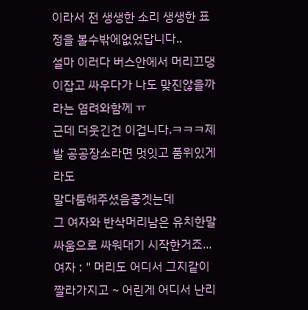이라서 전 생생한 소리 생생한 표정을 볼수밖에없었답니다..
설마 이러다 버스안에서 머리끄댕이잡고 싸우다가 나도 맞진않을까 라는 염려와함께 ㅠ
근데 더웃긴건 이겁니다.ㅋㅋㅋ제발 공공장소라면 멋잇고 품위있게라도
말다툼해주셨음좋겟는데
그 여자와 반삭머리남은 유치한말싸움으로 싸워대기 시작한거죠...
여자 : " 머리도 어디서 그지같이짤라가지고 ~ 어린게 어디서 난리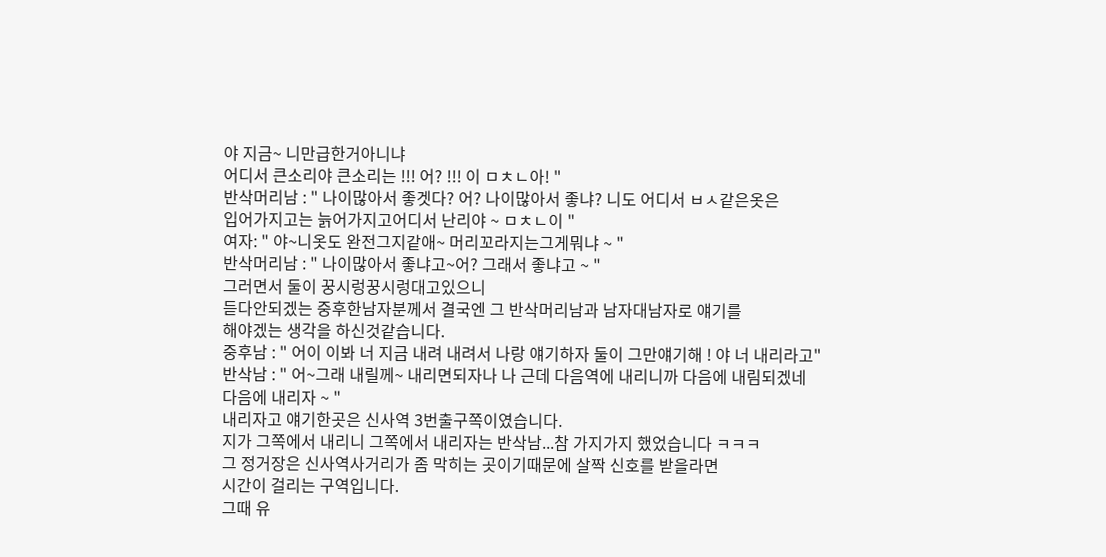야 지금~ 니만급한거아니냐
어디서 큰소리야 큰소리는 !!! 어? !!! 이 ㅁㅊㄴ아! "
반삭머리남 : " 나이많아서 좋겟다? 어? 나이많아서 좋냐? 니도 어디서 ㅂㅅ같은옷은
입어가지고는 늙어가지고어디서 난리야 ~ ㅁㅊㄴ이 "
여자: " 야~니옷도 완전그지같애~ 머리꼬라지는그게뭐냐 ~ "
반삭머리남 : " 나이많아서 좋냐고~어? 그래서 좋냐고 ~ "
그러면서 둘이 꿍시렁꿍시렁대고있으니
듣다안되겠는 중후한남자분께서 결국엔 그 반삭머리남과 남자대남자로 얘기를
해야겠는 생각을 하신것같습니다.
중후남 : " 어이 이봐 너 지금 내려 내려서 나랑 얘기하자 둘이 그만얘기해 ! 야 너 내리라고"
반삭남 : " 어~그래 내릴께~ 내리면되자나 나 근데 다음역에 내리니까 다음에 내림되겠네
다음에 내리자 ~ "
내리자고 얘기한곳은 신사역 3번출구쪽이였습니다.
지가 그쪽에서 내리니 그쪽에서 내리자는 반삭남...참 가지가지 했었습니다 ㅋㅋㅋ
그 정거장은 신사역사거리가 좀 막히는 곳이기때문에 살짝 신호를 받을라면
시간이 걸리는 구역입니다.
그때 유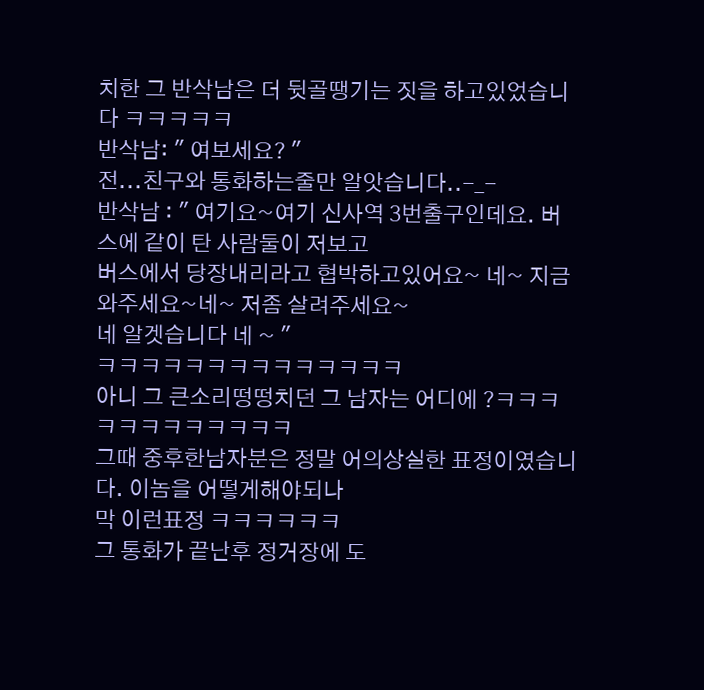치한 그 반삭남은 더 뒷골땡기는 짓을 하고있었습니다 ㅋㅋㅋㅋㅋ
반삭남: " 여보세요? "
전...친구와 통화하는줄만 알앗습니다..-_-
반삭남 : " 여기요~여기 신사역 3번출구인데요. 버스에 같이 탄 사람둘이 저보고
버스에서 당장내리라고 협박하고있어요~ 네~ 지금와주세요~네~ 저좀 살려주세요~
네 알겟습니다 네 ~ "
ㅋㅋㅋㅋㅋㅋㅋㅋㅋㅋㅋㅋㅋㅋ
아니 그 큰소리떵떵치던 그 남자는 어디에 ?ㅋㅋㅋㅋㅋㅋㅋㅋㅋㅋㅋㅋ
그때 중후한남자분은 정말 어의상실한 표정이였습니다. 이놈을 어떻게해야되나
막 이런표정 ㅋㅋㅋㅋㅋㅋ
그 통화가 끝난후 정거장에 도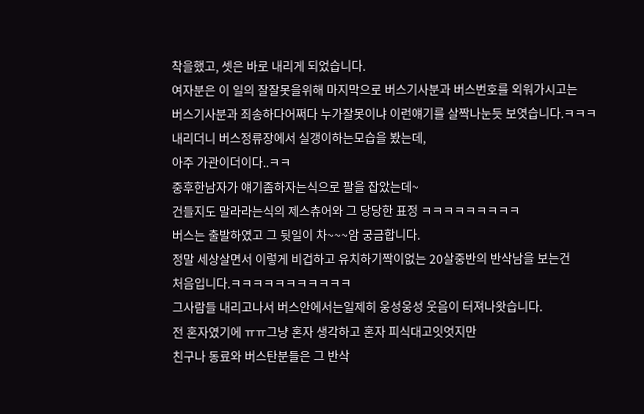착을했고, 셋은 바로 내리게 되었습니다.
여자분은 이 일의 잘잘못을위해 마지막으로 버스기사분과 버스번호를 외워가시고는
버스기사분과 죄송하다어쩌다 누가잘못이냐 이런얘기를 살짝나눈듯 보엿습니다.ㅋㅋㅋ
내리더니 버스정류장에서 실갱이하는모습을 봤는데,
아주 가관이더이다..ㅋㅋ
중후한남자가 얘기좀하자는식으로 팔을 잡았는데~
건들지도 말라라는식의 제스츄어와 그 당당한 표정 ㅋㅋㅋㅋㅋㅋㅋㅋㅋ
버스는 출발하였고 그 뒷일이 차~~~암 궁금합니다.
정말 세상살면서 이렇게 비겁하고 유치하기짝이없는 20살중반의 반삭남을 보는건
처음입니다.ㅋㅋㅋㅋㅋㅋㅋㅋㅋㅋㅋ
그사람들 내리고나서 버스안에서는일제히 웅성웅성 웃음이 터져나왓습니다.
전 혼자였기에 ㅠㅠ그냥 혼자 생각하고 혼자 피식대고잇엇지만
친구나 동료와 버스탄분들은 그 반삭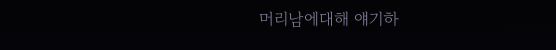머리남에대해 얘기하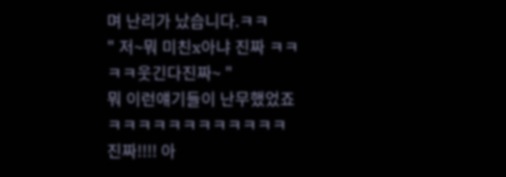며 난리가 났습니다.ㅋㅋ
" 저~뭐 미친x아냐 진짜 ㅋㅋㅋㅋ웃긴다진짜~ "
뭐 이런얘기들이 난무했었죠 ㅋㅋㅋㅋㅋㅋㅋㅋㅋㅋㅋㅋ
진짜!!!! 아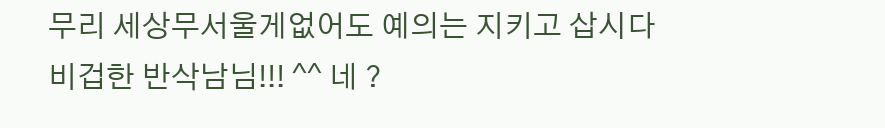무리 세상무서울게없어도 예의는 지키고 삽시다
비겁한 반삭남님!!! ^^ 네 ?